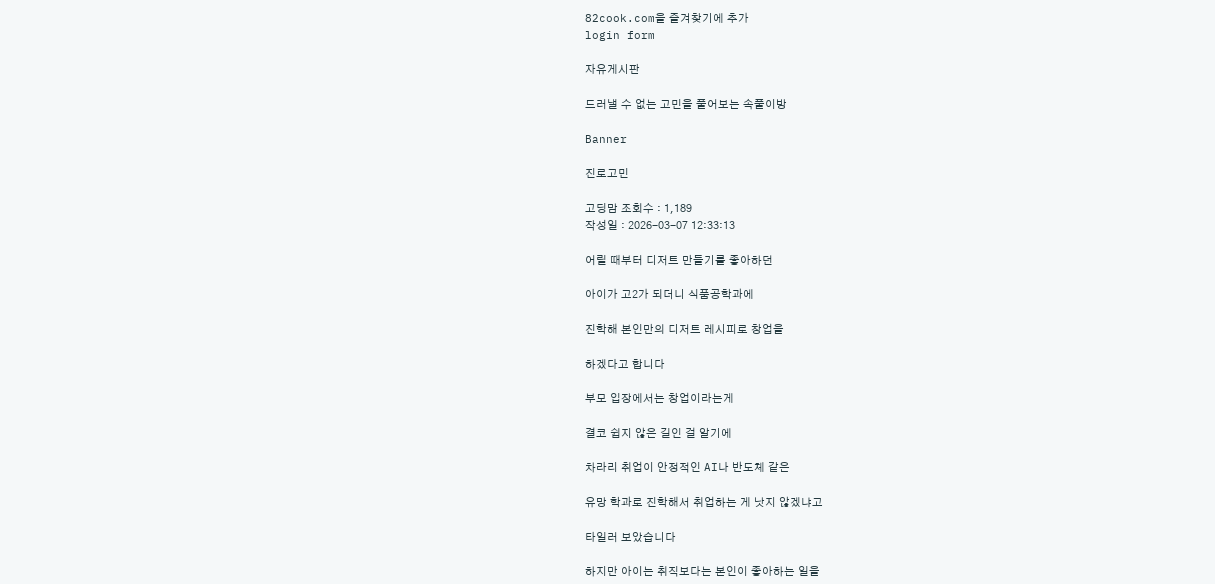82cook.com을 즐겨찾기에 추가
login form

자유게시판

드러낼 수 없는 고민을 풀어보는 속풀이방

Banner

진로고민

고딩맘 조회수 : 1,189
작성일 : 2026-03-07 12:33:13

어릴 때부터 디저트 만들기를 좋아하던

아이가 고2가 되더니 식품공학과에

진학해 본인만의 디저트 레시피로 창업을

하겠다고 합니다

부모 입장에서는 창업이라는게

결코 쉽지 않은 길인 걸 알기에

차라리 취업이 안정적인 AI나 반도체 같은

유망 학과로 진학해서 취업하는 게 낫지 않겠냐고

타일러 보았습니다

하지만 아이는 취직보다는 본인이 좋아하는 일을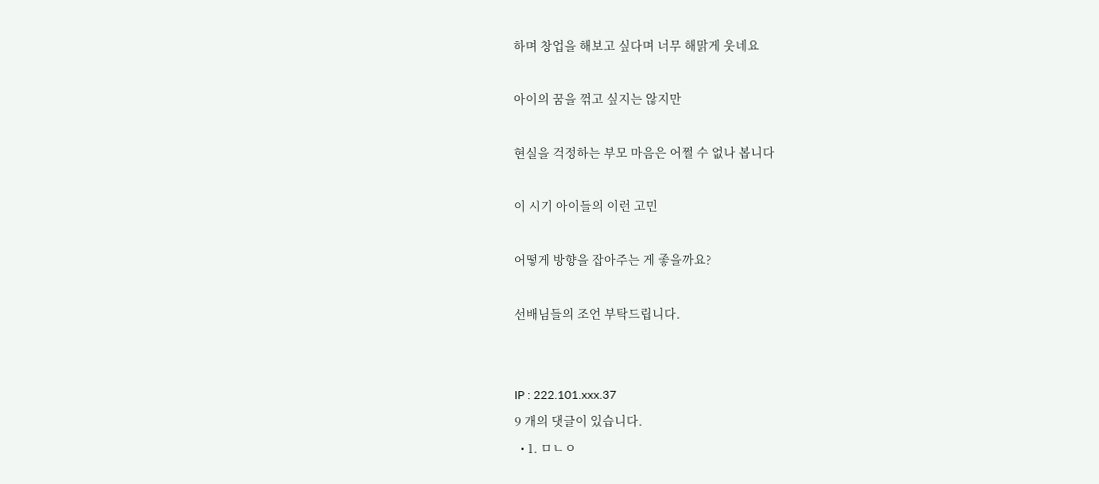하며 창업을 해보고 싶다며 너무 해맑게 웃네요

아이의 꿈을 꺾고 싶지는 않지만

현실을 걱정하는 부모 마음은 어쩔 수 없나 봅니다

이 시기 아이들의 이런 고민

어떻게 방향을 잡아주는 게 좋을까요?

선배님들의 조언 부탁드립니다.


IP : 222.101.xxx.37
9 개의 댓글이 있습니다.
  • 1. ㅁㄴㅇ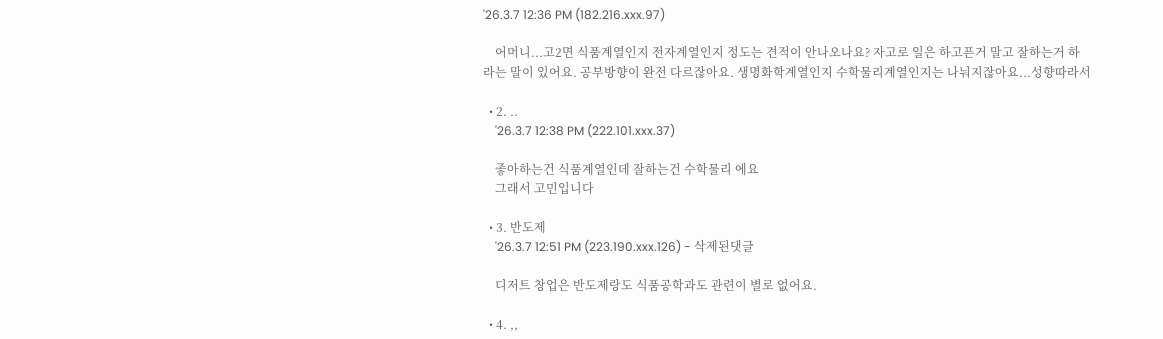'26.3.7 12:36 PM (182.216.xxx.97)

    어머니...고2면 식품계열인지 전자계열인지 정도는 견적이 안나오나요? 자고로 일은 하고픈거 말고 잘하는거 하라는 말이 있어요. 공부방향이 완전 다르잖아요. 생명화학계열인지 수학물리계열인지는 나눠지잖아요...성향따라서

  • 2. ..
    '26.3.7 12:38 PM (222.101.xxx.37)

    좋아하는건 식품계열인데 잘하는건 수학물리 에요
    그래서 고민입니다

  • 3. 반도제
    '26.3.7 12:51 PM (223.190.xxx.126) - 삭제된댓글

    디저트 창업은 반도제랑도 식품공학과도 관련이 별로 없어요.

  • 4. ,,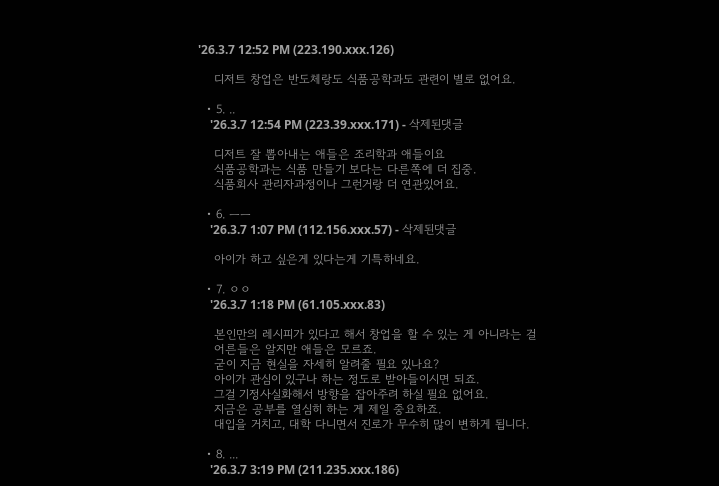'26.3.7 12:52 PM (223.190.xxx.126)

    디저트 창업은 반도체랑도 식품공학과도 관련이 별로 없어요.

  • 5. ..
    '26.3.7 12:54 PM (223.39.xxx.171) - 삭제된댓글

    디저트 잘 뽑아내는 애들은 조리학과 애들이요
    식품공학과는 식품 만들기 보다는 다른쪽에 더 집중.
    식품회사 관리자과정이나 그런거랑 더 연관있어요.

  • 6. ㅡㅡ
    '26.3.7 1:07 PM (112.156.xxx.57) - 삭제된댓글

    아이가 하고 싶은게 있다는게 기특하네요.

  • 7. ㅇㅇ
    '26.3.7 1:18 PM (61.105.xxx.83)

    본인만의 레시피가 있다고 해서 창업을 할 수 있는 게 아니라는 걸
    어른들은 알지만 애들은 모르죠.
    굳이 지금 현실을 자세히 알려줄 필요 있나요?
    아이가 관심이 있구나 하는 정도로 받아들이시면 되죠.
    그걸 기정사실화해서 방향을 잡아주려 하실 필요 없어요.
    지금은 공부를 열심히 하는 게 제일 중요하죠.
    대입을 거치고, 대학 다니면서 진로가 무수히 많이 변하게 됩니다.

  • 8. ...
    '26.3.7 3:19 PM (211.235.xxx.186)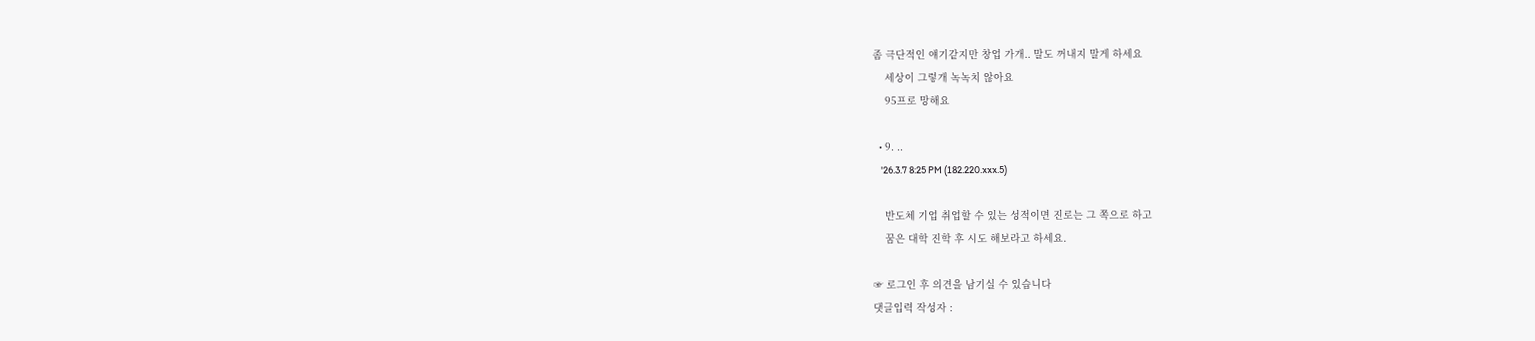좀 극단적인 얘기같지만 창업 가개.. 말도 꺼내지 말게 하세요
    세상이 그렇개 녹녹치 않아요
    95프로 망해요

  • 9. ..
    '26.3.7 8:25 PM (182.220.xxx.5)

    반도체 기업 취업할 수 있는 성적이면 진로는 그 쪽으로 하고
    꿈은 대학 진학 후 시도 해보라고 하세요.

☞ 로그인 후 의견을 남기실 수 있습니다
댓글입력 작성자 :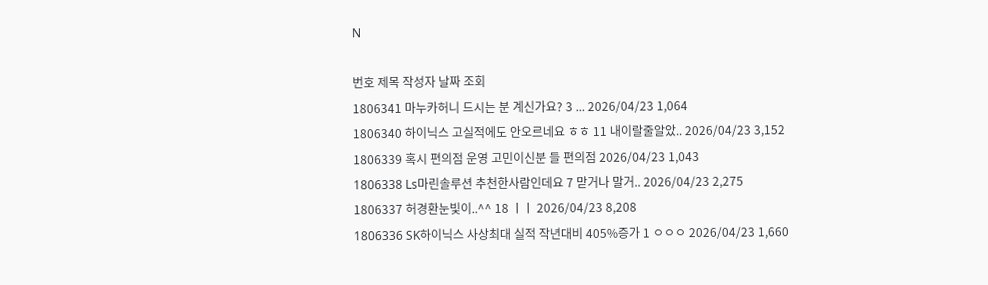N

번호 제목 작성자 날짜 조회
1806341 마누카허니 드시는 분 계신가요? 3 ... 2026/04/23 1,064
1806340 하이닉스 고실적에도 안오르네요 ㅎㅎ 11 내이랄줄알았.. 2026/04/23 3,152
1806339 혹시 편의점 운영 고민이신분 들 편의점 2026/04/23 1,043
1806338 Ls마린솔루션 추천한사람인데요 7 맏거나 말거.. 2026/04/23 2,275
1806337 허경환눈빛이..^^ 18 ㅣㅣ 2026/04/23 8,208
1806336 SK하이닉스 사상최대 실적 작년대비 405%증가 1 ㅇㅇㅇ 2026/04/23 1,660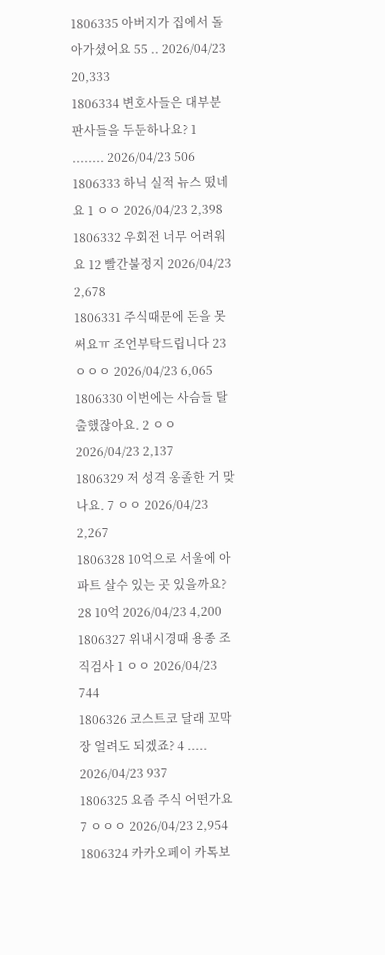1806335 아버지가 집에서 돌아가셨어요 55 .. 2026/04/23 20,333
1806334 변호사들은 대부분 판사들을 두둔하나요? 1 ........ 2026/04/23 506
1806333 하닉 실적 뉴스 떴네요 1 ㅇㅇ 2026/04/23 2,398
1806332 우회전 너무 어려워요 12 빨간불정지 2026/04/23 2,678
1806331 주식때문에 돈을 못써요ㅠ 조언부탁드립니다 23 ㅇㅇㅇ 2026/04/23 6,065
1806330 이번에는 사슴들 탈출했잖아요. 2 ㅇㅇ 2026/04/23 2,137
1806329 저 성격 옹졸한 거 맞나요. 7 ㅇㅇ 2026/04/23 2,267
1806328 10억으로 서울에 아파트 살수 있는 곳 있을까요? 28 10억 2026/04/23 4,200
1806327 위내시경때 용종 조직검사 1 ㅇㅇ 2026/04/23 744
1806326 코스트코 달래 꼬막장 얼려도 되겠죠? 4 ..... 2026/04/23 937
1806325 요즘 주식 어떤가요 7 ㅇㅇㅇ 2026/04/23 2,954
1806324 카카오페이 카톡보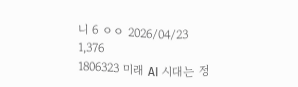니 6 ㅇㅇ 2026/04/23 1,376
1806323 미래 AI 시대는 정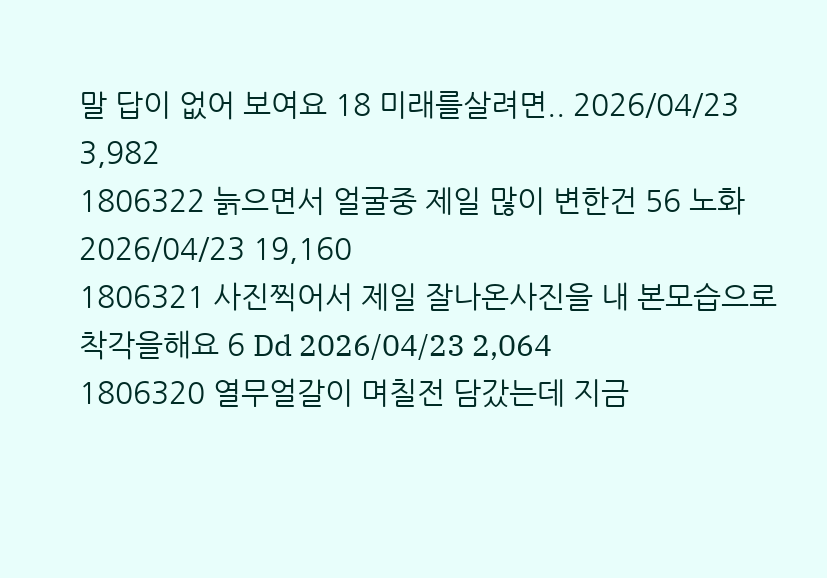말 답이 없어 보여요 18 미래를살려면.. 2026/04/23 3,982
1806322 늙으면서 얼굴중 제일 많이 변한건 56 노화 2026/04/23 19,160
1806321 사진찍어서 제일 잘나온사진을 내 본모습으로 착각을해요 6 Dd 2026/04/23 2,064
1806320 열무얼갈이 며칠전 담갔는데 지금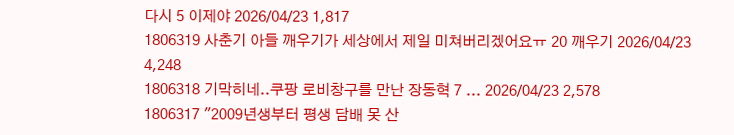다시 5 이제야 2026/04/23 1,817
1806319 사춘기 아들 깨우기가 세상에서 제일 미쳐버리겠어요ㅠ 20 깨우기 2026/04/23 4,248
1806318 기막히네..쿠팡 로비창구를 만난 장동혁 7 ... 2026/04/23 2,578
1806317 "2009년생부터 평생 담배 못 산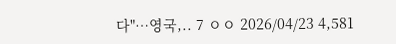다"…영국,.. 7 ㅇㅇ 2026/04/23 4,581